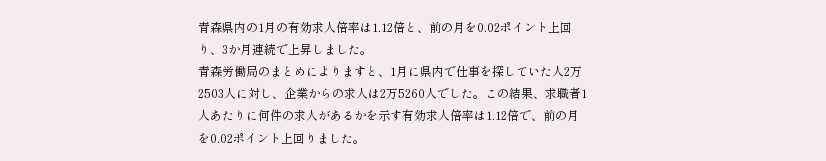青森県内の1月の有効求人倍率は1.12倍と、前の月を0.02ポイント上回り、3か月連続で上昇しました。
青森労働局のまとめによりますと、1月に県内で仕事を探していた人2万2503人に対し、企業からの求人は2万5260人でした。この結果、求職者1人あたりに何件の求人があるかを示す有効求人倍率は1.12倍で、前の月を0.02ポイント上回りました。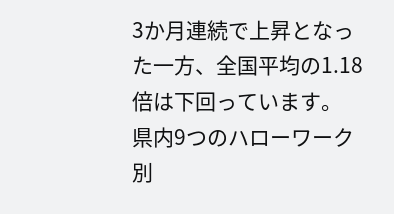3か月連続で上昇となった一方、全国平均の1.18倍は下回っています。
県内9つのハローワーク別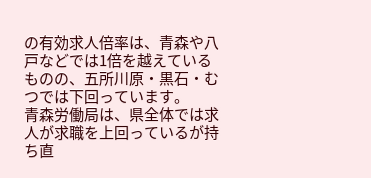の有効求人倍率は、青森や八戸などでは1倍を越えているものの、五所川原・黒石・むつでは下回っています。
青森労働局は、県全体では求人が求職を上回っているが持ち直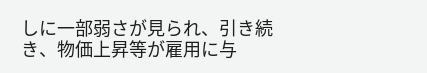しに一部弱さが見られ、引き続き、物価上昇等が雇用に与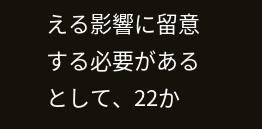える影響に留意する必要があるとして、22か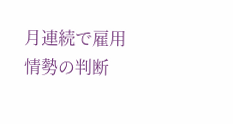月連続で雇用情勢の判断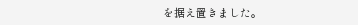を据え置きました。